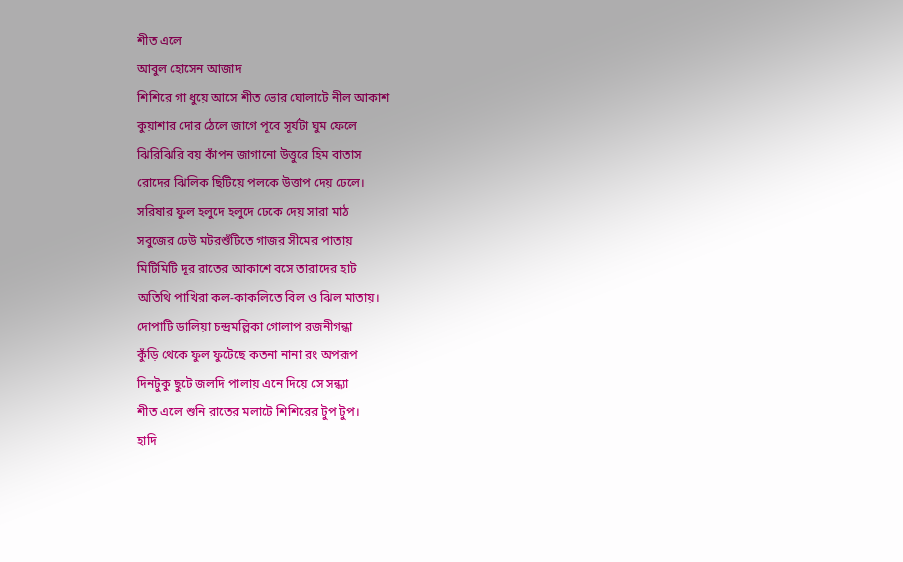শীত এলে
আবুল হোসেন আজাদ
শিশিরে গা ধুয়ে আসে শীত ভোর ঘোলাটে নীল আকাশ
কুয়াশার দোর ঠেলে জাগে পূবে সূর্যটা ঘুম ফেলে
ঝিরিঝিরি বয় কাঁপন জাগানো উত্তুরে হিম বাতাস
রোদের ঝিলিক ছিটিয়ে পলকে উত্তাপ দেয় ঢেলে।
সরিষার ফুল হলুদে হলুদে ঢেকে দেয় সারা মাঠ
সবুজের ঢেউ মটরশুঁটিতে গাজর সীমের পাতায়
মিটিমিটি দূর রাতের আকাশে বসে তারাদের হাট
অতিথি পাখিরা কল-কাকলিতে বিল ও ঝিল মাতায়।
দোপাটি ডালিয়া চন্দ্রমল্লিকা গোলাপ রজনীগন্ধা
কুঁড়ি থেকে ফুল ফুটেছে কতনা নানা রং অপরূপ
দিনটুকু ছুটে জলদি পালায় এনে দিয়ে সে সন্ধ্যা
শীত এলে শুনি রাতের মলাটে শিশিরের টুপ টুপ।
হাদি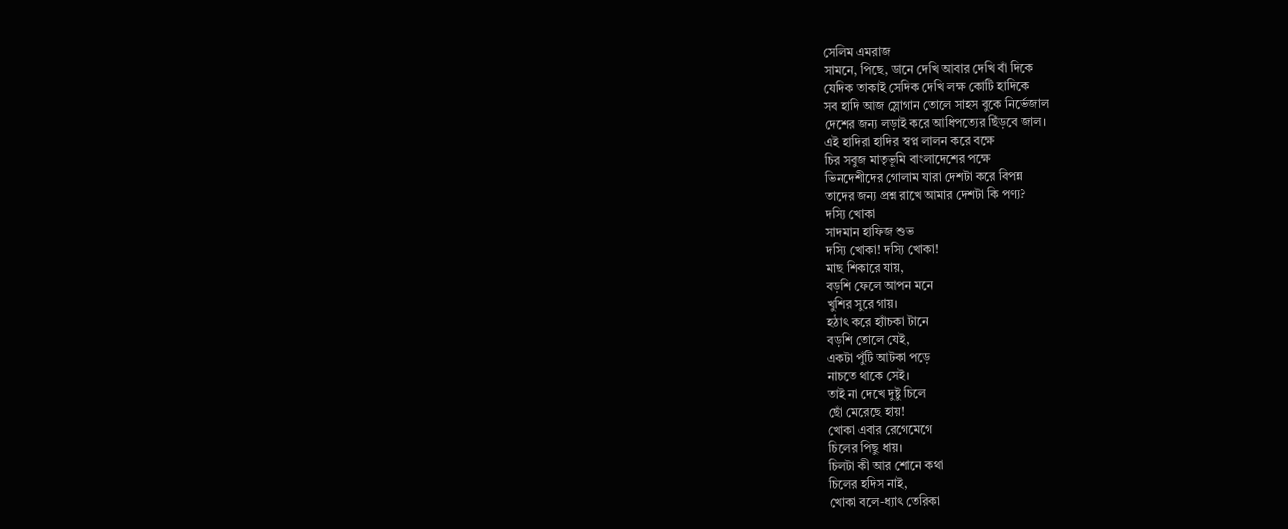সেলিম এমরাজ
সামনে, পিছে, ডানে দেখি আবার দেখি বাঁ দিকে
যেদিক তাকাই সেদিক দেখি লক্ষ কোটি হাদিকে
সব হাদি আজ স্লোগান তোলে সাহস বুকে নির্ভেজাল
দেশের জন্য লড়াই করে আধিপত্যের ছিঁড়বে জাল।
এই হাদিরা হাদির স্বপ্ন লালন করে বক্ষে
চির সবুজ মাতৃভূমি বাংলাদেশের পক্ষে
ভিনদেশীদের গোলাম যারা দেশটা করে বিপন্ন
তাদের জন্য প্রশ্ন রাখে আমার দেশটা কি পণ্য?
দস্যি খোকা
সাদমান হাফিজ শুভ
দস্যি খোকা! দস্যি খোকা!
মাছ শিকারে যায়,
বড়শি ফেলে আপন মনে
খুশির সুরে গায়।
হঠাৎ করে হ্যাঁচকা টানে
বড়শি তোলে যেই,
একটা পুঁটি আটকা পড়ে
নাচতে থাকে সেই।
তাই না দেখে দুষ্টু চিলে
ছোঁ মেরেছে হায়!
খোকা এবার রেগেমেগে
চিলের পিছু ধায়।
চিলটা কী আর শোনে কথা
চিলের হদিস নাই,
খোকা বলে-ধ্যাৎ তেরিকা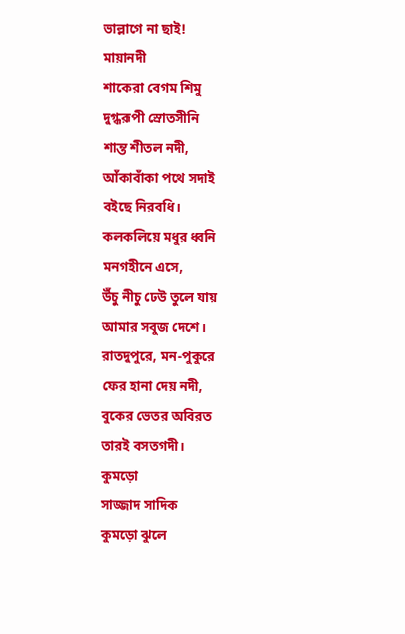ভাল্লাগে না ছাই!
মায়ানদী
শাকেরা বেগম শিমু
দুগ্ধরূপী স্রোতসীনি
শান্ত শীতল নদী,
আঁকাবাঁকা পথে সদাই
বইছে নিরবধি।
কলকলিয়ে মধুর ধ্বনি
মনগহীনে এসে,
উঁচু নীচু ঢেউ তুলে যায়
আমার সবুজ দেশে।
রাতদুপুরে, মন-পুকুরে
ফের হানা দেয় নদী,
বুকের ভেতর অবিরত
তারই বসতগদী।
কুমড়ো
সাজ্জাদ সাদিক
কুমড়ো ঝুলে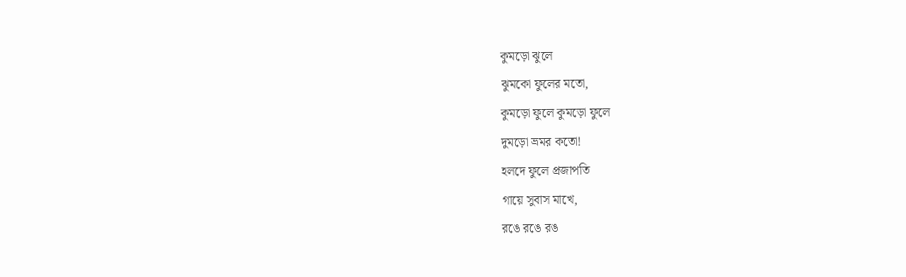কুমড়ো ঝুলে
ঝুমকো ফুলের মতো,
কুমড়ো ফুলে কুমড়ো ফুলে
দুমড়ো ভ্রমর কতো!
হলদে ফুলে প্রজাপতি
গায়ে সুবাস মাখে,
রঙে রঙে রঙ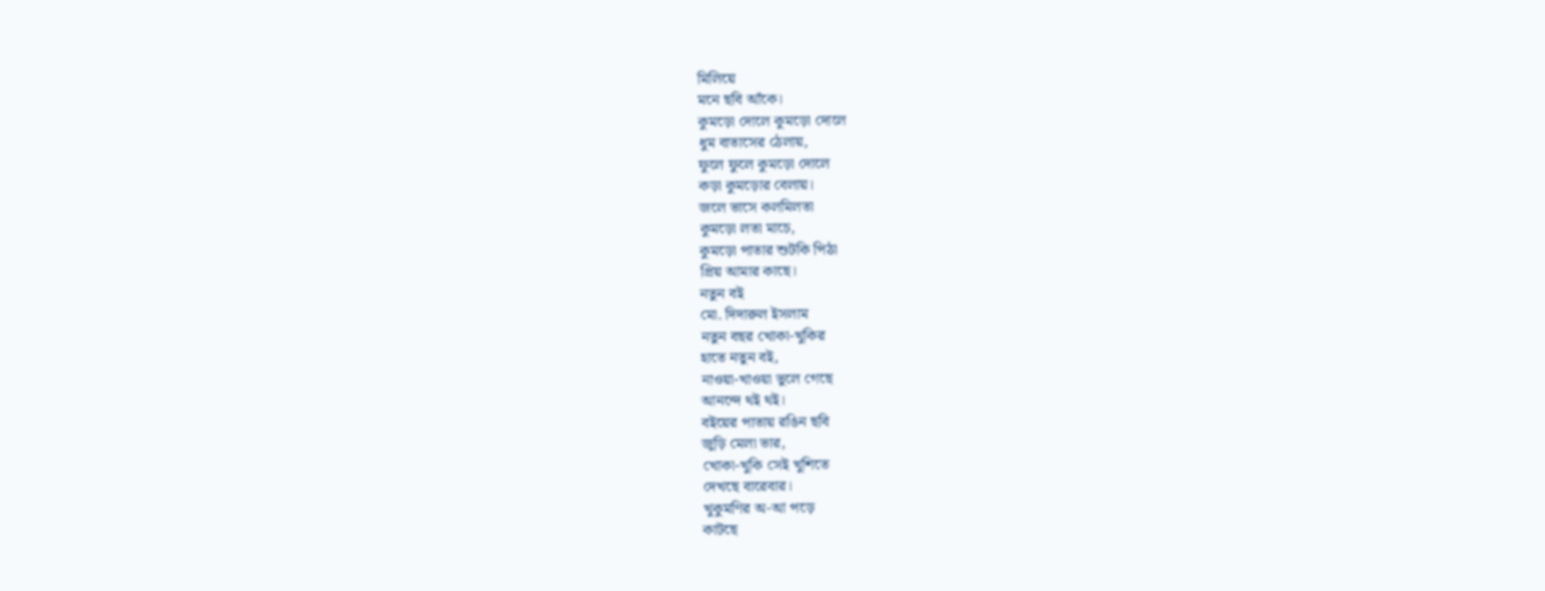মিলিয়ে
মনে ছবি আঁকে।
কুমড়ো দোলে কুমড়ো দোলে
ধুম বাতাসের ঠেলায়,
ফুলে ফুলে কুমড়ো দোলে
কড়া কুমড়োর বেলায়।
জলে ভাসে কলমিলতা
কুমড়ো লতা মাচে,
কুমড়ো পাতার শুটকি পিঠা
প্রিয় আমার কাছে।
নতুন বই
মো. দিদারুল ইসলাম
নতুন বছর খোকা-খুকির
হাতে নতুন বই,
নাওয়া-খাওয়া ভুলে গেছে
আনন্দে থই থই।
বইয়ের পাতায় রঙিন ছবি
জুড়ি মেলা ভার,
খোকা-খুকি সেই খুশিতে
দেখছে বারেবার।
খুকুমণির অ-আ পড়ে
কাটছে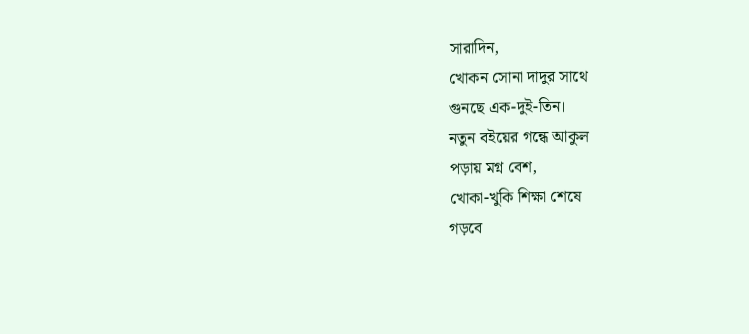সারাদিন,
খোকন সোনা দাদুর সাথে
গুনছে এক-দুই-তিন।
নতুন বইয়ের গন্ধে আকুল
পড়ায় মগ্ন বেশ,
খোকা-খুকি শিক্ষা শেষে
গড়বে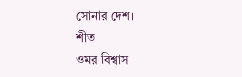সোনার দেশ।
শীত
ওমর বিশ্বাস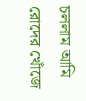চললাম আমি রোদের খোঁজে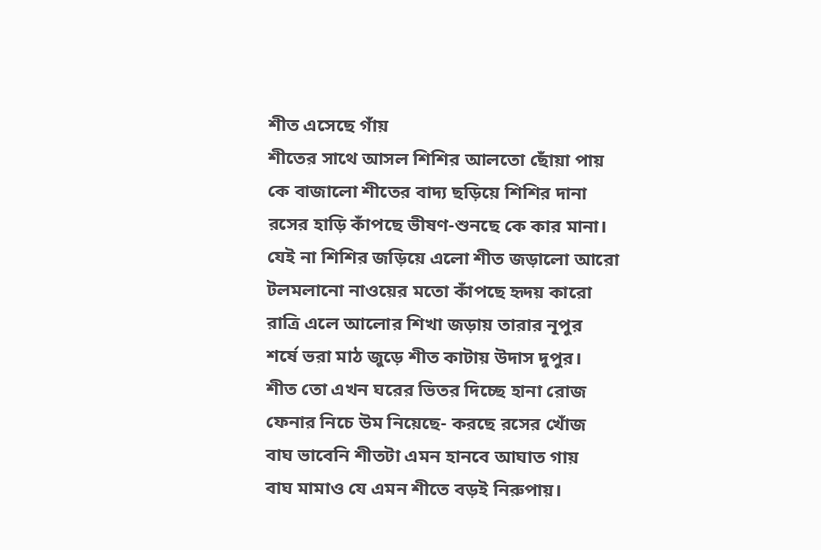শীত এসেছে গাঁয়
শীতের সাথে আসল শিশির আলতো ছোঁয়া পায়
কে বাজালো শীতের বাদ্য ছড়িয়ে শিশির দানা
রসের হাড়ি কাঁপছে ভীষণ-শুনছে কে কার মানা।
যেই না শিশির জড়িয়ে এলো শীত জড়ালো আরো
টলমলানো নাওয়ের মতো কাঁপছে হৃদয় কারো
রাত্রি এলে আলোর শিখা জড়ায় তারার নূপুর
শর্ষে ভরা মাঠ জুড়ে শীত কাটায় উদাস দুপুর।
শীত তো এখন ঘরের ভিতর দিচ্ছে হানা রোজ
ফেনার নিচে উম নিয়েছে- করছে রসের খোঁজ
বাঘ ভাবেনি শীতটা এমন হানবে আঘাত গায়
বাঘ মামাও যে এমন শীতে বড়ই নিরুপায়।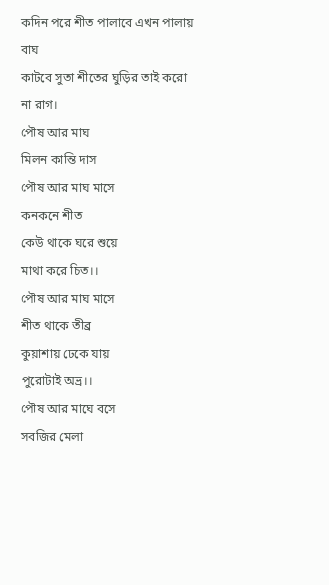কদিন পরে শীত পালাবে এখন পালায় বাঘ
কাটবে সুতা শীতের ঘুড়ির তাই করো না রাগ।
পৌষ আর মাঘ
মিলন কান্তি দাস
পৌষ আর মাঘ মাসে
কনকনে শীত
কেউ থাকে ঘরে শুয়ে
মাথা করে চিত।।
পৌষ আর মাঘ মাসে
শীত থাকে তীব্র
কুয়াশায় ঢেকে যায়
পুরোটাই অভ্র।।
পৌষ আর মাঘে বসে
সবজির মেলা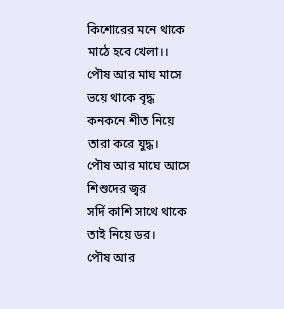কিশোরের মনে থাকে
মাঠে হবে খেলা।।
পৌষ আর মাঘ মাসে
ভয়ে থাকে বৃদ্ধ
কনকনে শীত নিয়ে
তারা করে যুদ্ধ।
পৌষ আর মাঘে আসে
শিশুদের জ্বর
সর্দি কাশি সাথে থাকে
তাই নিয়ে ডর।
পৌষ আর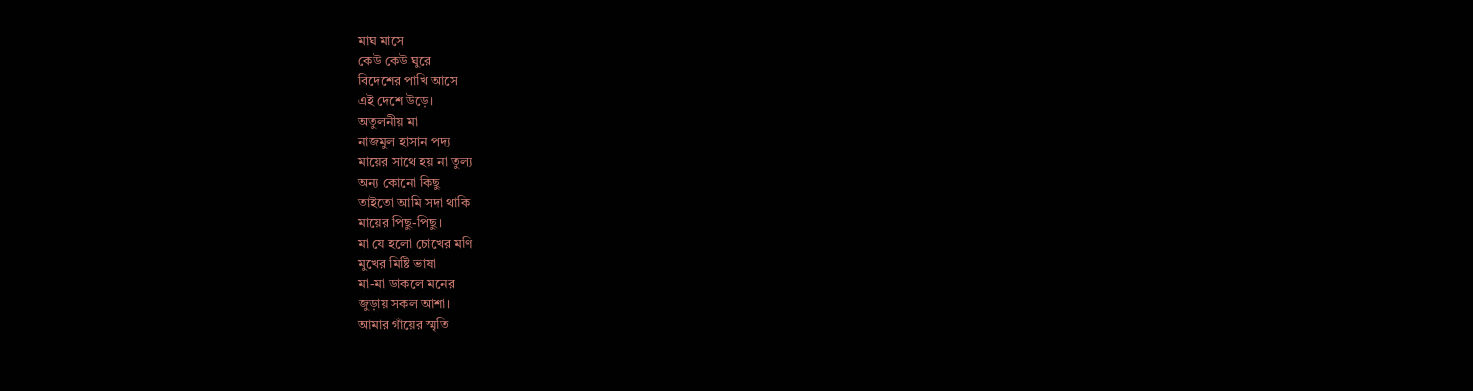মাঘ মাসে
কেউ কেউ ঘুরে
বিদেশের পাখি আসে
এই দেশে উড়ে।
অতুলনীয় মা
নাজমুল হাসান পদ্য
মায়ের সাথে হয় না তুল্য
অন্য কোনো কিছু
তাইতো আমি সদা থাকি
মায়ের পিছু-পিছু।
মা যে হলো চোখের মণি
মুখের মিষ্টি ভাষা
মা-মা ডাকলে মনের
জুড়ায় সকল আশা।
আমার গাঁয়ের স্মৃতি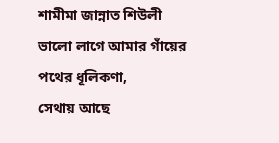শামীমা জান্নাত শিউলী
ভালো লাগে আমার গাঁয়ের
পথের ধূলিকণা,
সেথায় আছে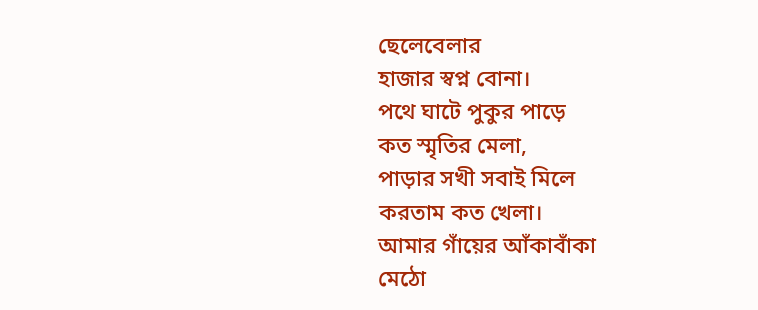ছেলেবেলার
হাজার স্বপ্ন বোনা।
পথে ঘাটে পুকুর পাড়ে
কত স্মৃতির মেলা,
পাড়ার সখী সবাই মিলে
করতাম কত খেলা।
আমার গাঁয়ের আঁকাবাঁকা
মেঠো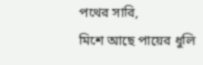পথের সারি,
মিশে আছে পায়ের ধুলি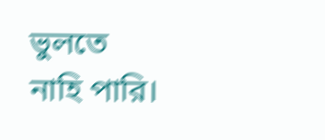ভুলতে নাহি পারি।